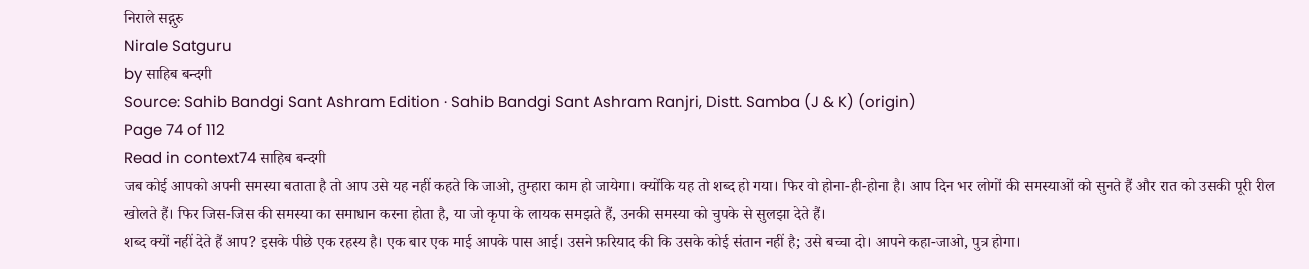निराले सद्गुरु
Nirale Satguru
by साहिब बन्दगी
Source: Sahib Bandgi Sant Ashram Edition · Sahib Bandgi Sant Ashram Ranjri, Distt. Samba (J & K) (origin)
Page 74 of 112
Read in context74 साहिब बन्दगी
जब कोई आपको अपनी समस्या बताता है तो आप उसे यह नहीं कहते कि जाओ, तुम्हारा काम हो जायेगा। क्योंकि यह तो शब्द हो गया। फिर वो होना-ही-होना है। आप दिन भर लोगों की समस्याओं को सुनते हैं और रात को उसकी पूरी रील खोलते हैं। फिर जिस-जिस की समस्या का समाधान करना होता है, या जो कृपा के लायक समझते हैं, उनकी समस्या को चुपके से सुलझा देते हैं।
शब्द क्यों नहीं देते हैं आप? इसके पीछे एक रहस्य है। एक बार एक माई आपके पास आई। उसने फ़रियाद की कि उसके कोई संतान नहीं है; उसे बच्चा दो। आपने कहा-जाओ, पुत्र होगा।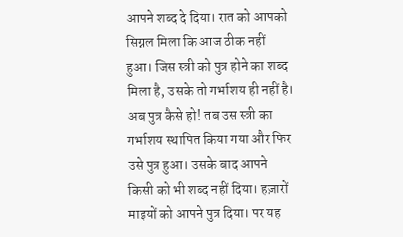आपने शब्द दे दिया। रात को आपको सिग्नल मिला कि आज ठीक नहीं हुआ। जिस स्त्री को पुत्र होने का शब्द मिला है, उसके तो गर्भाशय ही नहीं है। अब पुत्र कैसे हो! तब उस स्त्री का गर्भाशय स्थापित किया गया और फिर उसे पुत्र हुआ। उसके बाद आपने किसी को भी शब्द नहीं दिया। हज़ारों माइयों को आपने पुत्र दिया। पर यह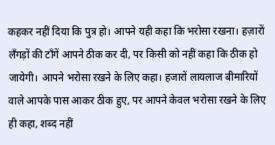कहकर नहीं दिया कि पुत्र हो। आपने यही कहा कि भरोसा रखना। हज़ारों लँगड़ों की टाँगें आपने ठीक कर दी, पर किसी को नहीं कहा कि ठीक हो जायेगी। आपने भरोसा रखने के लिए कहा। हजारों लायलाज बीमारियों वाले आपके पास आकर ठीक हुए, पर आपने केवल भरोसा रखने के लिए ही कहा, शब्द नहीं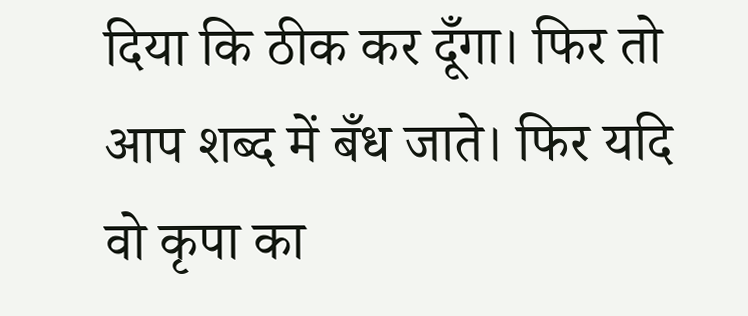दिया कि ठीक कर दूँगा। फिर तो आप शब्द में बँध जाते। फिर यदि वो कृपा का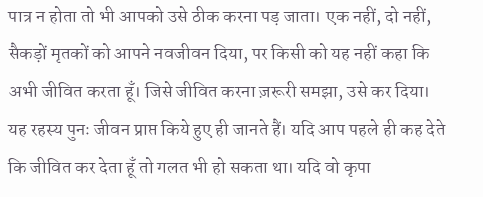पात्र न होता तो भी आपको उसे ठीक करना पड़ जाता। एक नहीं, दो नहीं, सैकड़ों मृतकों को आपने नवजीवन दिया, पर किसी को यह नहीं कहा कि अभी जीवित करता हूँ। जिसे जीवित करना ज़रूरी समझा, उसे कर दिया। यह रहस्य पुनः जीवन प्राप्त किये हुए ही जानते हैं। यदि आप पहले ही कह देते कि जीवित कर देता हूँ तो गलत भी हो सकता था। यदि वो कृपा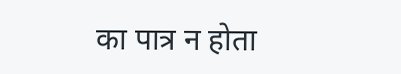का पात्र न होता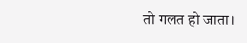तो गलत हो जाता।